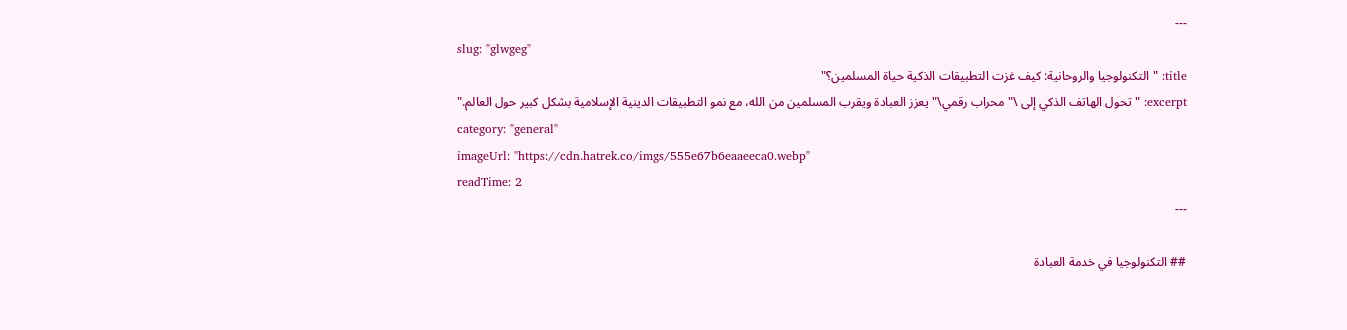---
slug: "glwgeg"
title: "التكنولوجيا والروحانية: كيف غزت التطبيقات الذكية حياة المسلمين؟"
excerpt: "تحول الهاتف الذكي إلى \"محراب رقمي\" يعزز العبادة ويقرب المسلمين من الله، مع نمو التطبيقات الدينية الإسلامية بشكل كبير حول العالم."
category: "general"
imageUrl: "https://cdn.hatrek.co/imgs/555e67b6eaaeeca0.webp"
readTime: 2
---

## التكنولوجيا في خدمة العبادة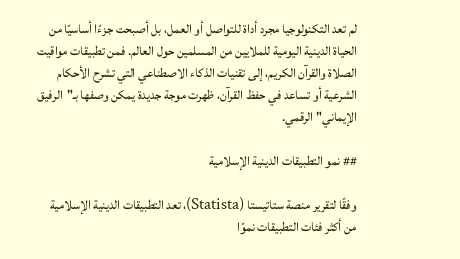لم تعد التكنولوجيا مجرد أداة للتواصل أو العمل، بل أصبحت جزءًا أساسيًا من الحياة الدينية اليومية للملايين من المسلمين حول العالم. فمن تطبيقات مواقيت الصلاة والقرآن الكريم، إلى تقنيات الذكاء الاصطناعي التي تشرح الأحكام الشرعية أو تساعد في حفظ القرآن، ظهرت موجة جديدة يمكن وصفها بـ"الرفيق الإيماني" الرقمي.

## نمو التطبيقات الدينية الإسلامية

وفقًا لتقرير منصة ستاتيستا (Statista)، تعد التطبيقات الدينية الإسلامية من أكثر فئات التطبيقات نموًا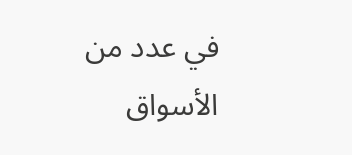في عدد من الأسواق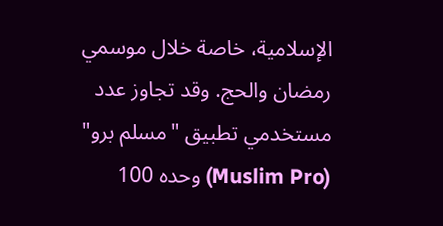الإسلامية، خاصة خلال موسمي رمضان والحج. وقد تجاوز عدد مستخدمي تطبيق "مسلم برو" (Muslim Pro) وحده 100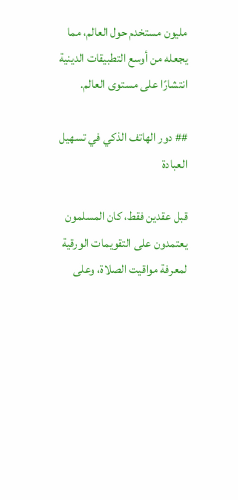مليون مستخدم حول العالم، مما يجعله من أوسع التطبيقات الدينية انتشارًا على مستوى العالم.

## دور الهاتف الذكي في تسهيل العبادة

قبل عقدين فقط، كان المسلمون يعتمدون على التقويمات الورقية لمعرفة مواقيت الصلاة، وعلى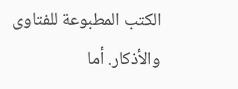الكتب المطبوعة للفتاوى والأذكار. أما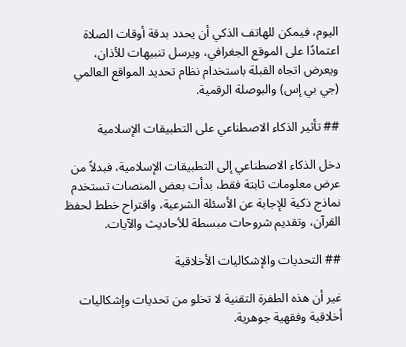اليوم، فيمكن للهاتف الذكي أن يحدد بدقة أوقات الصلاة اعتمادًا على الموقع الجغرافي، ويرسل تنبيهات للأذان، ويعرض اتجاه القبلة باستخدام نظام تحديد المواقع العالمي (جي بي إس) والبوصلة الرقمية.

## تأثير الذكاء الاصطناعي على التطبيقات الإسلامية

دخل الذكاء الاصطناعي إلى التطبيقات الإسلامية، فبدلاً من عرض معلومات ثابتة فقط، بدأت بعض المنصات تستخدم نماذج ذكية للإجابة عن الأسئلة الشرعية، واقتراح خطط لحفظ القرآن، وتقديم شروحات مبسطة للأحاديث والآيات.

## التحديات والإشكاليات الأخلاقية

غير أن هذه الطفرة التقنية لا تخلو من تحديات وإشكاليات أخلاقية وفقهية جوهرية.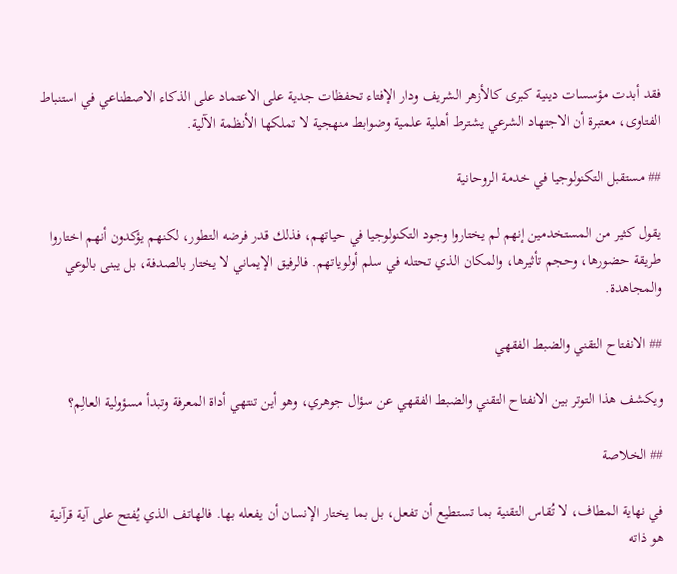فقد أبدت مؤسسات دينية كبرى كالأزهر الشريف ودار الإفتاء تحفظات جدية على الاعتماد على الذكاء الاصطناعي في استنباط الفتاوى، معتبرة أن الاجتهاد الشرعي يشترط أهلية علمية وضوابط منهجية لا تملكها الأنظمة الآلية.

## مستقبل التكنولوجيا في خدمة الروحانية

يقول كثير من المستخدمين إنهم لم يختاروا وجود التكنولوجيا في حياتهم، فذلك قدر فرضه التطور، لكنهم يؤكدون أنهم اختاروا طريقة حضورها، وحجم تأثيرها، والمكان الذي تحتله في سلم أولوياتهم. فالرفيق الإيماني لا يختار بالصدفة، بل يبنى بالوعي والمجاهدة.

## الانفتاح التقني والضبط الفقهي

ويكشف هذا التوتر بين الانفتاح التقني والضبط الفقهي عن سؤال جوهري، وهو أين تنتهي أداة المعرفة وتبدأ مسؤولية العالِم؟

## الخلاصة

في نهاية المطاف، لا تُقاس التقنية بما تستطيع أن تفعل، بل بما يختار الإنسان أن يفعله بها. فالهاتف الذي يُفتح على آية قرآنية هو ذاته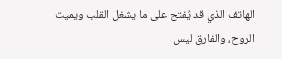الهاتف الذي قد يُفتح على ما يشغل القلب ويميت الروح، والفارق ليس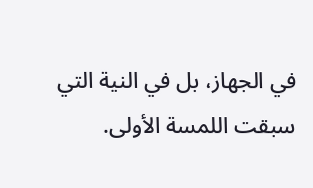في الجهاز، بل في النية التي سبقت اللمسة الأولى.